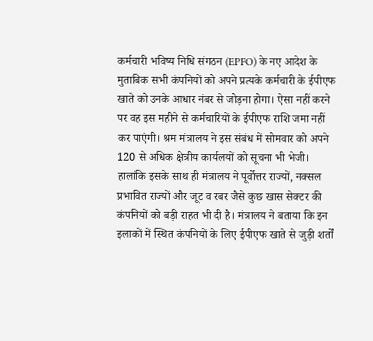कर्मचारी भविष्य निधि संगठन (EPFO) के नए आदेश के मुताबिक सभी कंपनियों को अपने प्रत्यके कर्मचारी के ईपीएफ खाते को उनके आधार नंबर से जोड़ना होगा। ऐसा नहीं करने पर वह इस महीने से कर्मचारियों के ईपीएफ राशि जमा नहीं कर पाएंगी। श्रम मंत्रालय ने इस संबंध में सोमवार को अपने 120 से अधिक क्षेत्रीय कार्यलयों को सूचना भी भेजी।
हालांकि इसके साथ ही मंत्रालय ने पूर्वोत्तर राज्यों, नक्सल प्रभावित राज्यों और जूट व रबर जैसे कुछ खास सेक्टर की कंपनियों को बड़ी राहत भी दी है। मंत्रालय ने बताया कि इन इलाकों में स्थित कंपनियों के लिए ईपीएफ खाते से जुड़ी शर्तों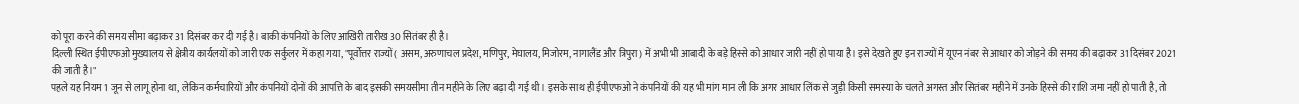को पूरा करने की समय सीमा बढ़ाकर 31 दिसंबर कर दी गई है। बाकी कंपनियों के लिए आखिरी तारीख 30 सितंबर ही है।
दिल्ली स्थित ईपीएफओ मुख्यालय से क्षेत्रीय कार्यलयों को जारी एक सर्कुलर में कहा गया, "पूर्वोत्तर राज्यों ( असम, अरुणाचल प्रदेश, मणिपुर, मेघालय, मिजोरम, नागालैंड और त्रिपुरा) में अभी भी आबादी के बड़े हिस्से को आधार जारी नहीं हो पाया है। इसे देखते हुए इन राज्यों में यूएन नंबर से आधार को जोड़ने की समय की बढ़ाकर 31 दिसंबर 2021 की जाती है।"
पहले यह नियम 1 जून से लागू होना था, लेकिन कर्मचारियों और कंपनियों दोनों की आपत्ति के बाद इसकी समयसीमा तीन महीने के लिए बढ़ा दी गई थी। इसके साथ ही ईपीएफओ ने कंपनियों की यह भी मांग मान ली कि अगर आधार लिंक से जुड़ी किसी समस्या के चलते अगस्त और सितंबर महीने में उनके हिस्से की राशि जमा नहीं हो पाती है, तो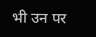भी उन पर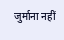जुर्माना नहीं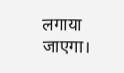लगाया जाएगा।